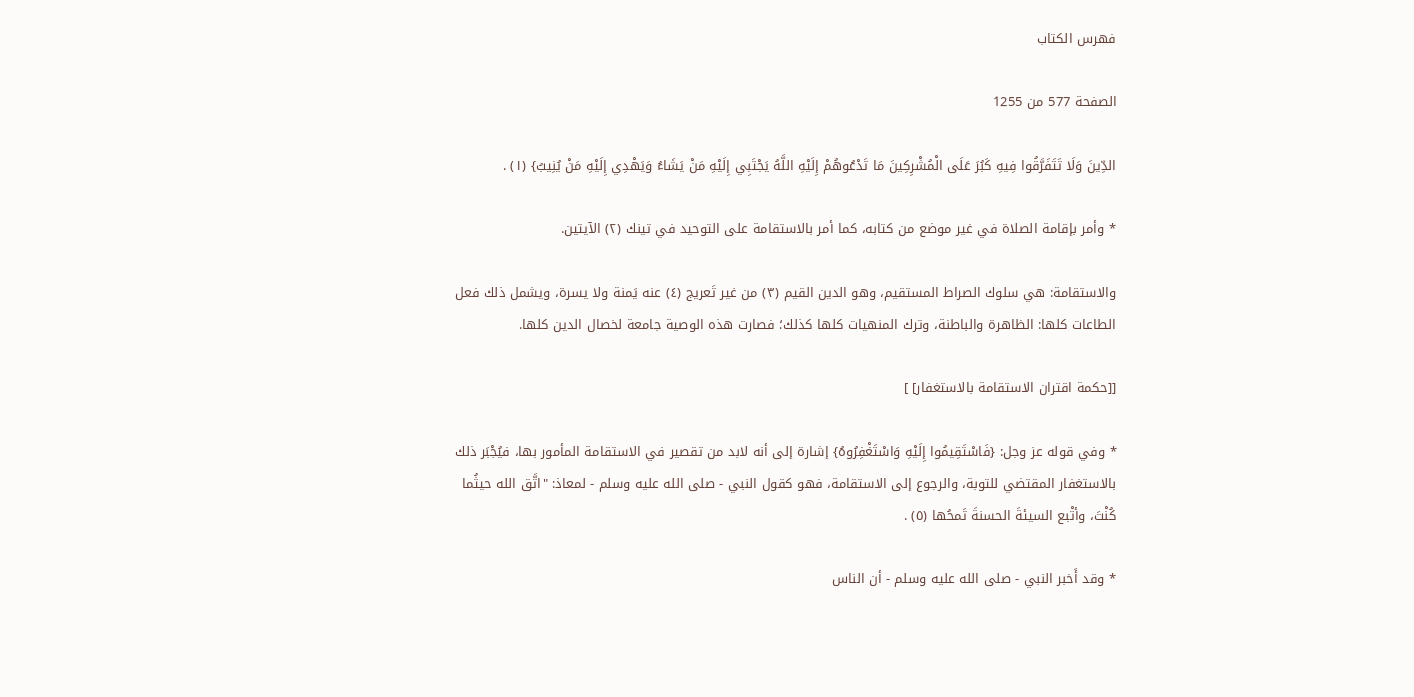فهرس الكتاب

الصفحة 577 من 1255

الدِّينَ وَلَا تَتَفَرَّقُوا فِيهِ كَبُرَ عَلَى الْمُشْرِكِينَ مَا تَدْعُوهُمْ إِلَيْهِ اللَّهُ يَجْتَبِي إِلَيْهِ مَنْ يَشَاءُ وَيَهْدِي إِلَيْهِ مَنْ يُنِيبُ} (١) .

* وأمر بإقامة الصلاة في غير موضع من كتابه، كما أمر بالاستقامة على التوحيد في تينك (٢) الآيتين.

والاستقامة: هي سلوك الصراط المستقيم، وهو الدين القيم (٣) من غير تَعريج (٤) عنه يَمنة ولا يسرة، ويشمل ذلك فعل الطاعات كلها: الظاهرة والباطنة، وترك المنهيات كلها كذلك؛ فصارت هذه الوصية جامعة لخصال الدين كلها.

[[حكمة اقتران الاستقامة بالاستغفار] ]

* وفي قوله عز وجل: {فَاسْتَقِيمُوا إِلَيْهِ وَاسْتَغْفِرُوهُ} إشارة إلى أنه لابد من تقصير في الاستقامة المأمور بها، فيُجْبَر ذلك بالاستغفار المقتضي للتوبة، والرجوع إلى الاستقامة، فهو كقول النبي - صلى الله عليه وسلم - لمعاذ: "اتَّق الله حيثُما كُنْتَ، وأتْبع السيئةَ الحسنةَ تَمحُها (٥) .

* وقد أَخبر النبي - صلى الله عليه وسلم - أن الناس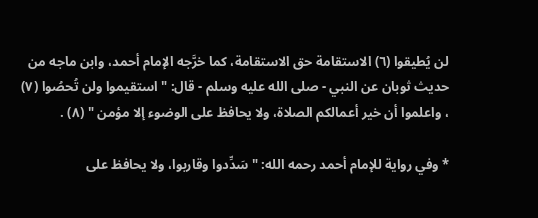لن يُطيقوا (٦) الاستقامة حق الاستقامة، كما خرَّجه الإمام أحمد، وابن ماجه من حديث ثوبان عن النبي - صلى الله عليه وسلم - قال: " استقيموا ولن تُحصُوا (٧) ، واعلموا أن خير أعمالكم الصلاة، ولا يحافظ على الوضوء إلا مؤمن " (٨) .

* وفي رواية للإمام أحمد رحمه الله: " سَدِّدوا وقاربوا، ولا يحافظ على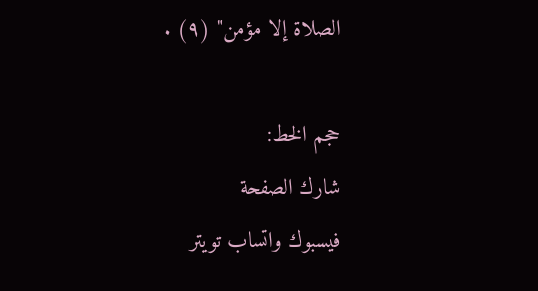الصلاة إلا مؤمن" (٩) .

حجم الخط:
شارك الصفحة
فيسبوك واتساب تويتر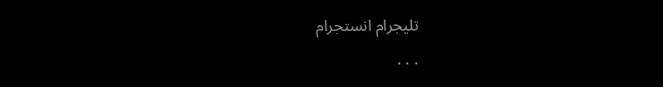تليجرام انستجرام
. . .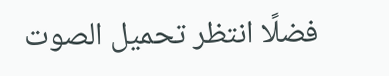فضلًا انتظر تحميل الصوت